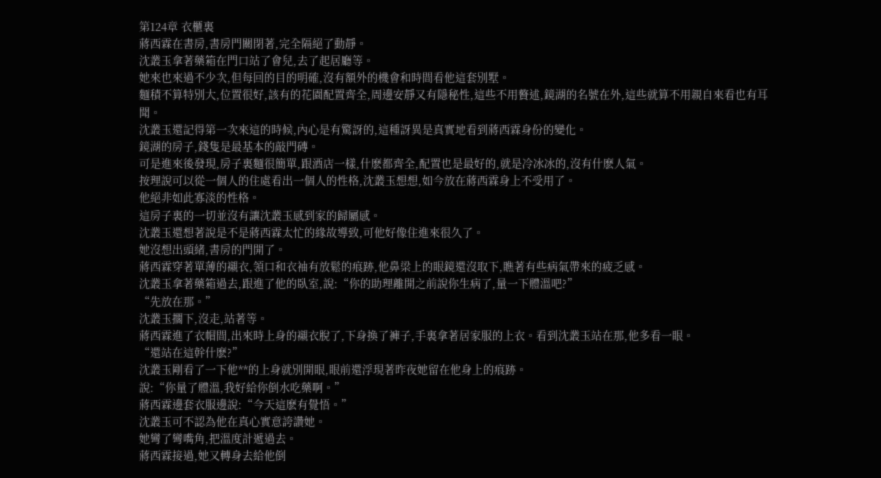第124章 衣櫃裏
蔣西霖在書房,書房門關閉著,完全隔絕了動靜。
沈叢玉拿著藥箱在門口站了會兒,去了起居廳等。
她來也來過不少次,但每回的目的明確,沒有額外的機會和時間看他這套別墅。
麵積不算特別大,位置很好,該有的花園配置齊全,周邊安靜又有隱秘性,這些不用贅述,鏡湖的名號在外,這些就算不用親自來看也有耳聞。
沈叢玉還記得第一次來這的時候,內心是有驚訝的,這種訝異是真實地看到蔣西霖身份的變化。
鏡湖的房子,錢隻是最基本的敲門磚。
可是進來後發現,房子裏麵很簡單,跟酒店一樣,什麽都齊全,配置也是最好的,就是冷冰冰的,沒有什麽人氣。
按理說可以從一個人的住處看出一個人的性格,沈叢玉想想,如今放在蔣西霖身上不受用了。
他絕非如此寡淡的性格。
這房子裏的一切並沒有讓沈叢玉感到家的歸屬感。
沈叢玉還想著說是不是蔣西霖太忙的緣故導致,可他好像住進來很久了。
她沒想出頭緒,書房的門開了。
蔣西霖穿著單薄的襯衣,領口和衣袖有放鬆的痕跡,他鼻梁上的眼鏡還沒取下,瞧著有些病氣帶來的疲乏感。
沈叢玉拿著藥箱過去,跟進了他的臥室,說:“你的助理離開之前說你生病了,量一下體溫吧?”
“先放在那。”
沈叢玉擱下,沒走,站著等。
蔣西霖進了衣帽間,出來時上身的襯衣脫了,下身換了褲子,手裏拿著居家服的上衣。看到沈叢玉站在那,他多看一眼。
“還站在這幹什麽?”
沈叢玉剛看了一下他**的上身就別開眼,眼前還浮現著昨夜她留在他身上的痕跡。
說:“你量了體溫,我好給你倒水吃藥啊。”
蔣西霖邊套衣服邊說:“今天這麽有覺悟。”
沈叢玉可不認為他在真心實意誇讚她。
她彎了彎嘴角,把溫度計遞過去。
蔣西霖接過,她又轉身去給他倒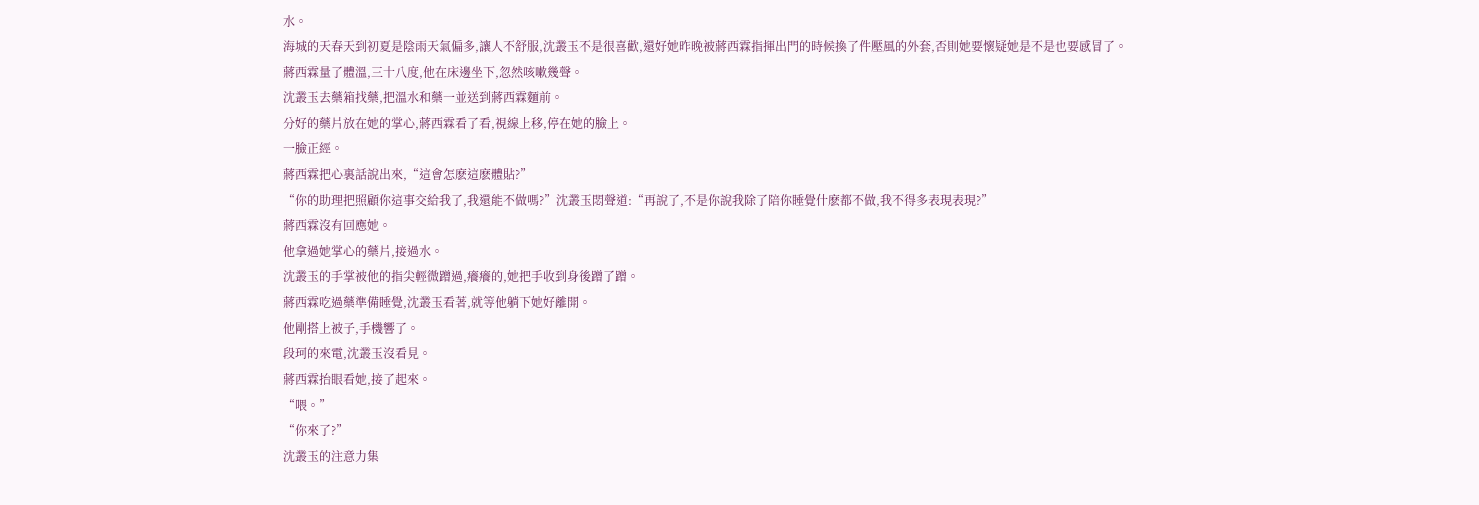水。
海城的天春天到初夏是陰雨天氣偏多,讓人不舒服,沈叢玉不是很喜歡,還好她昨晚被蔣西霖指揮出門的時候換了件壓風的外套,否則她要懷疑她是不是也要感冒了。
蔣西霖量了體溫,三十八度,他在床邊坐下,忽然咳嗽幾聲。
沈叢玉去藥箱找藥,把溫水和藥一並送到蔣西霖麵前。
分好的藥片放在她的掌心,蔣西霖看了看,視線上移,停在她的臉上。
一臉正經。
蔣西霖把心裏話說出來,“這會怎麽這麽體貼?”
“你的助理把照顧你這事交給我了,我還能不做嗎?”沈叢玉悶聲道:“再說了,不是你說我除了陪你睡覺什麽都不做,我不得多表現表現?”
蔣西霖沒有回應她。
他拿過她掌心的藥片,接過水。
沈叢玉的手掌被他的指尖輕微蹭過,癢癢的,她把手收到身後蹭了蹭。
蔣西霖吃過藥準備睡覺,沈叢玉看著,就等他躺下她好離開。
他剛搭上被子,手機響了。
段珂的來電,沈叢玉沒看見。
蔣西霖抬眼看她,接了起來。
“喂。”
“你來了?”
沈叢玉的注意力集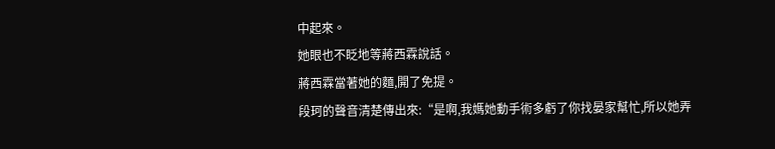中起來。
她眼也不眨地等蔣西霖說話。
蔣西霖當著她的麵,開了免提。
段珂的聲音清楚傳出來:“是啊,我媽她動手術多虧了你找晏家幫忙,所以她弄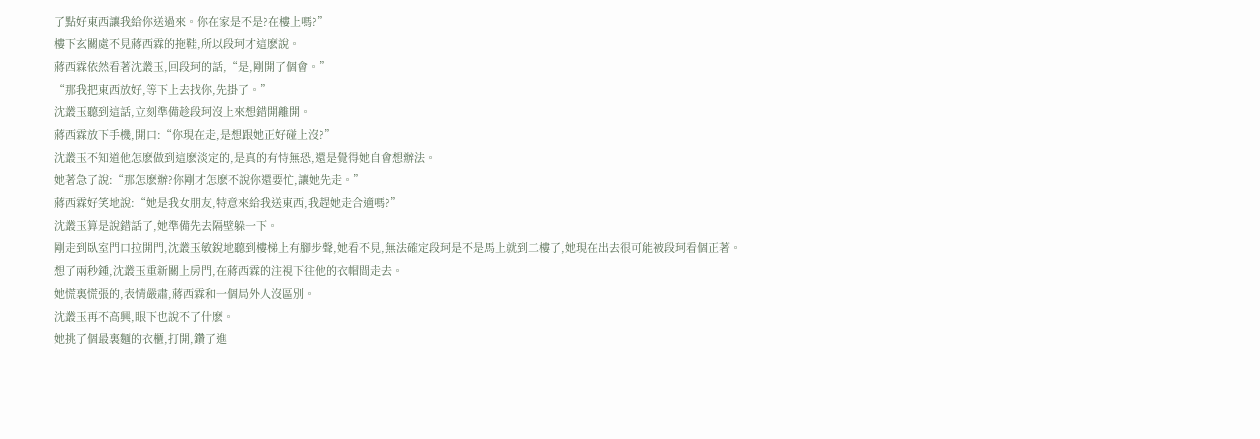了點好東西讓我給你送過來。你在家是不是?在樓上嗎?”
樓下玄關處不見蔣西霖的拖鞋,所以段珂才這麽說。
蔣西霖依然看著沈叢玉,回段珂的話,“是,剛開了個會。”
“那我把東西放好,等下上去找你,先掛了。”
沈叢玉聽到這話,立刻準備趁段珂沒上來想錯開離開。
蔣西霖放下手機,開口:“你現在走,是想跟她正好碰上沒?”
沈叢玉不知道他怎麽做到這麽淡定的,是真的有恃無恐,還是覺得她自會想辦法。
她著急了說:“那怎麽辦?你剛才怎麽不說你還要忙,讓她先走。”
蔣西霖好笑地說:“她是我女朋友,特意來給我送東西,我趕她走合適嗎?”
沈叢玉算是說錯話了,她準備先去隔壁躲一下。
剛走到臥室門口拉開門,沈叢玉敏銳地聽到樓梯上有腳步聲,她看不見,無法確定段珂是不是馬上就到二樓了,她現在出去很可能被段珂看個正著。
想了兩秒鍾,沈叢玉重新關上房門,在蔣西霖的注視下往他的衣帽間走去。
她慌裏慌張的,表情嚴肅,蔣西霖和一個局外人沒區別。
沈叢玉再不高興,眼下也說不了什麽。
她挑了個最裏麵的衣櫃,打開,鑽了進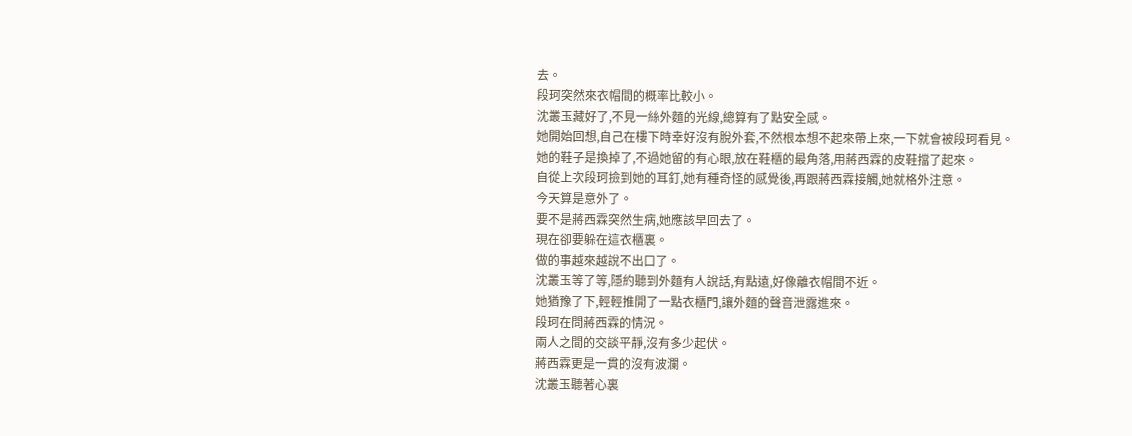去。
段珂突然來衣帽間的概率比較小。
沈叢玉藏好了,不見一絲外麵的光線,總算有了點安全感。
她開始回想,自己在樓下時幸好沒有脫外套,不然根本想不起來帶上來,一下就會被段珂看見。
她的鞋子是換掉了,不過她留的有心眼,放在鞋櫃的最角落,用蔣西霖的皮鞋擋了起來。
自從上次段珂撿到她的耳釘,她有種奇怪的感覺後,再跟蔣西霖接觸,她就格外注意。
今天算是意外了。
要不是蔣西霖突然生病,她應該早回去了。
現在卻要躲在這衣櫃裏。
做的事越來越說不出口了。
沈叢玉等了等,隱約聽到外麵有人說話,有點遠,好像離衣帽間不近。
她猶豫了下,輕輕推開了一點衣櫃門,讓外麵的聲音泄露進來。
段珂在問蔣西霖的情況。
兩人之間的交談平靜,沒有多少起伏。
蔣西霖更是一貫的沒有波瀾。
沈叢玉聽著心裏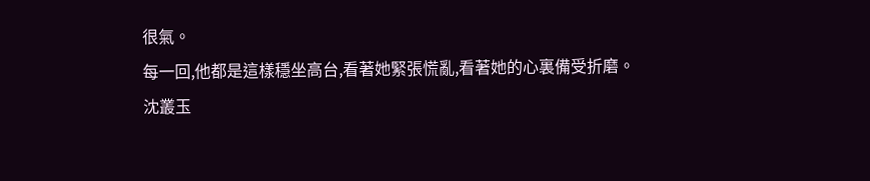很氣。
每一回,他都是這樣穩坐高台,看著她緊張慌亂,看著她的心裏備受折磨。
沈叢玉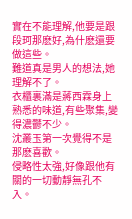實在不能理解,他要是跟段珂那麽好,為什麽還要做這些。
難道真是男人的想法,她理解不了。
衣櫃裏滿是蔣西霖身上熟悉的味道,有些聚集,變得濃鬱不少。
沈叢玉第一次覺得不是那麽喜歡。
侵略性太強,好像跟他有關的一切動靜無孔不入。